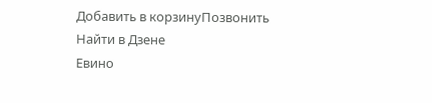Добавить в корзинуПозвонить
Найти в Дзене
Евино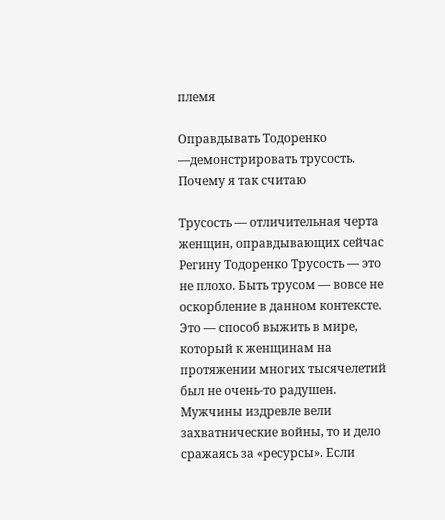племя

Оправдывать Тодоренко —демонстрировать трусость. Почему я так считаю

Трусость — отличительная черта женщин, оправдывающих сейчас Регину Тодоренко Трусость — это не плохо. Быть трусом — вовсе не оскорбление в данном контексте. Это — способ выжить в мире, который к женщинам на протяжении многих тысячелетий был не очень-то радушен. Мужчины издревле вели захватнические войны, то и дело сражаясь за «ресурсы». Если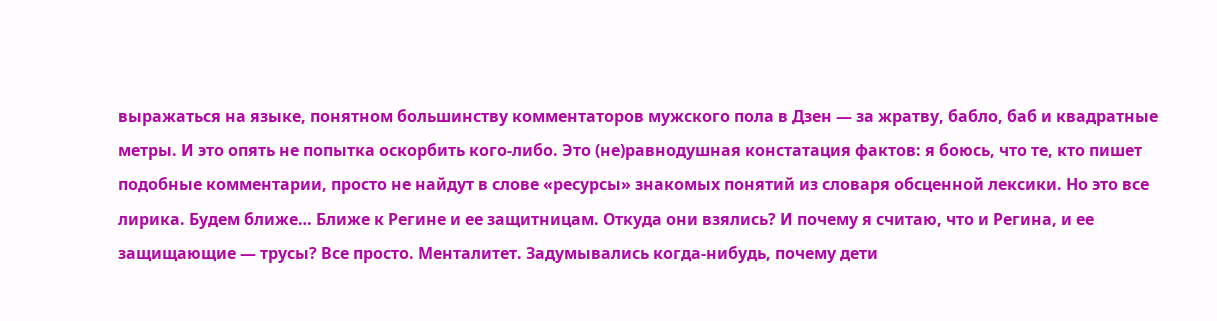выражаться на языке, понятном большинству комментаторов мужского пола в Дзен — за жратву, бабло, баб и квадратные метры. И это опять не попытка оскорбить кого-либо. Это (не)равнодушная констатация фактов: я боюсь, что те, кто пишет подобные комментарии, просто не найдут в слове «ресурсы» знакомых понятий из словаря обсценной лексики. Но это все лирика. Будем ближе… Ближе к Регине и ее защитницам. Откуда они взялись? И почему я считаю, что и Регина, и ее защищающие — трусы? Все просто. Менталитет. Задумывались когда-нибудь, почему дети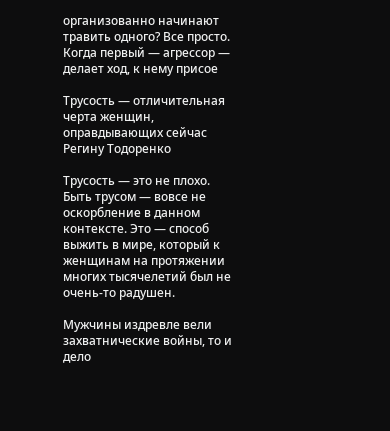организованно начинают травить одного? Все просто. Когда первый — агрессор — делает ход, к нему присое

Трусость — отличительная черта женщин, оправдывающих сейчас Регину Тодоренко

Трусость — это не плохо. Быть трусом — вовсе не оскорбление в данном контексте. Это — способ выжить в мире, который к женщинам на протяжении многих тысячелетий был не очень-то радушен.

Мужчины издревле вели захватнические войны, то и дело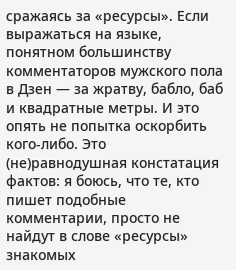сражаясь за «ресурсы». Если выражаться на языке, понятном большинству комментаторов мужского пола в Дзен — за жратву, бабло, баб и квадратные метры. И это опять не попытка оскорбить кого-либо. Это (не)равнодушная констатация фактов: я боюсь, что те, кто пишет подобные комментарии, просто не найдут в слове «ресурсы» знакомых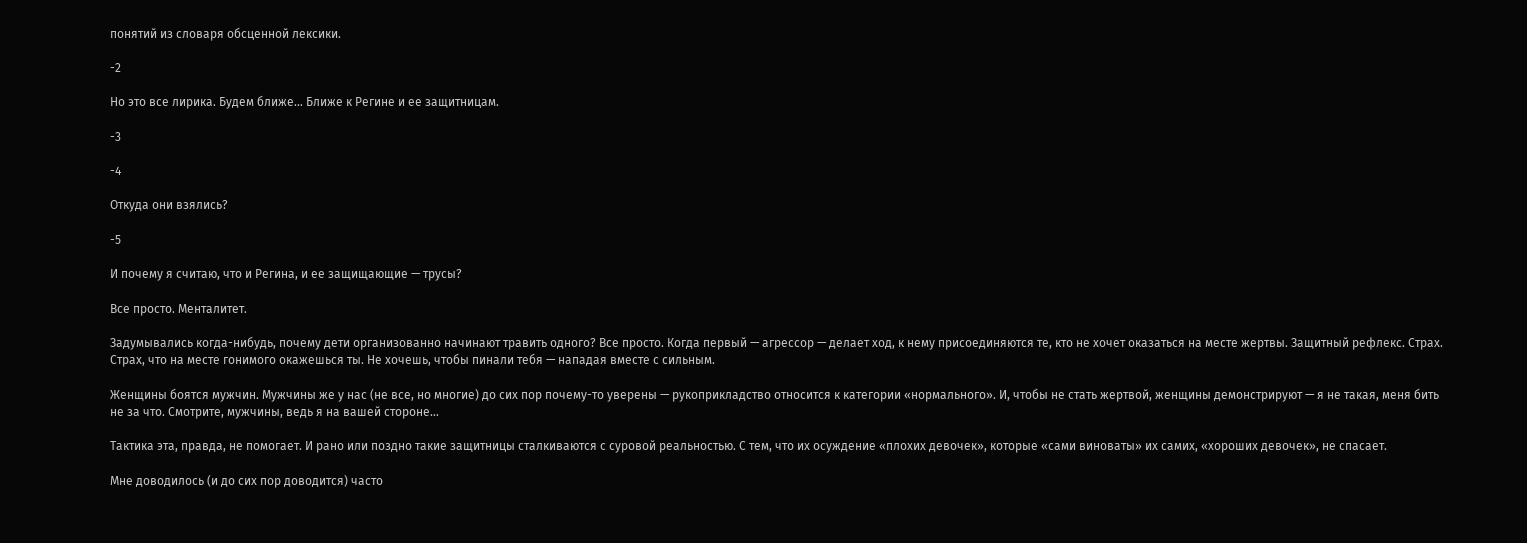понятий из словаря обсценной лексики.

-2

Но это все лирика. Будем ближе… Ближе к Регине и ее защитницам.

-3

-4

Откуда они взялись?

-5

И почему я считаю, что и Регина, и ее защищающие — трусы?

Все просто. Менталитет.

Задумывались когда-нибудь, почему дети организованно начинают травить одного? Все просто. Когда первый — агрессор — делает ход, к нему присоединяются те, кто не хочет оказаться на месте жертвы. Защитный рефлекс. Страх. Страх, что на месте гонимого окажешься ты. Не хочешь, чтобы пинали тебя — нападая вместе с сильным.

Женщины боятся мужчин. Мужчины же у нас (не все, но многие) до сих пор почему-то уверены — рукоприкладство относится к категории «нормального». И, чтобы не стать жертвой, женщины демонстрируют — я не такая, меня бить не за что. Смотрите, мужчины, ведь я на вашей стороне…

Тактика эта, правда, не помогает. И рано или поздно такие защитницы сталкиваются с суровой реальностью. С тем, что их осуждение «плохих девочек», которые «сами виноваты» их самих, «хороших девочек», не спасает.

Мне доводилось (и до сих пор доводится) часто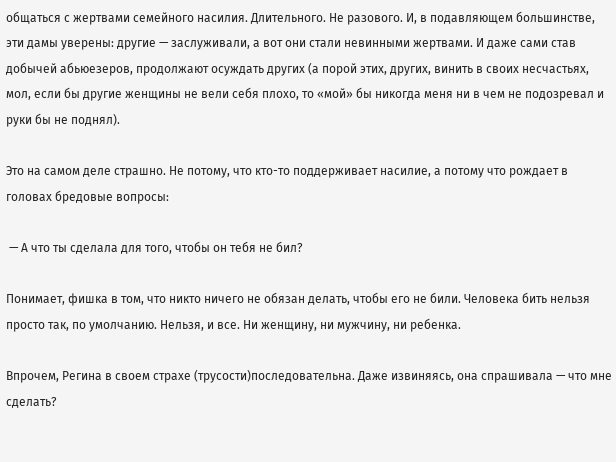общаться с жертвами семейного насилия. Длительного. Не разового. И, в подавляющем большинстве, эти дамы уверены: другие — заслуживали, а вот они стали невинными жертвами. И даже сами став добычей абьюезеров, продолжают осуждать других (а порой этих, других, винить в своих несчастьях, мол, если бы другие женщины не вели себя плохо, то «мой» бы никогда меня ни в чем не подозревал и руки бы не поднял).

Это на самом деле страшно. Не потому, что кто-то поддерживает насилие, а потому что рождает в головах бредовые вопросы:

 — А что ты сделала для того, чтобы он тебя не бил?

Понимает, фишка в том, что никто ничего не обязан делать, чтобы его не били. Человека бить нельзя просто так, по умолчанию. Нельзя, и все. Ни женщину, ни мужчину, ни ребенка.

Впрочем, Регина в своем страхе (трусости)последовательна. Даже извиняясь, она спрашивала — что мне сделать?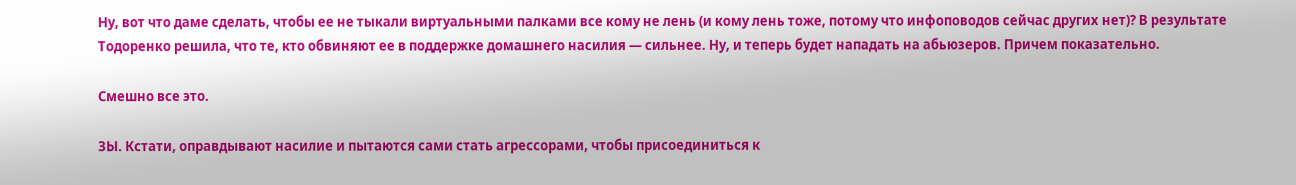Ну, вот что даме сделать, чтобы ее не тыкали виртуальными палками все кому не лень (и кому лень тоже, потому что инфоповодов сейчас других нет)? В результате Тодоренко решила, что те, кто обвиняют ее в поддержке домашнего насилия — сильнее. Ну, и теперь будет нападать на абьюзеров. Причем показательно.

Смешно все это.

ЗЫ. Кстати, оправдывают насилие и пытаются сами стать агрессорами, чтобы присоединиться к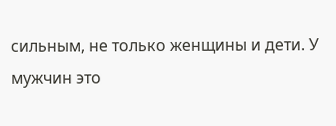сильным, не только женщины и дети. У мужчин это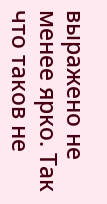выражено не менее ярко. Так что таков не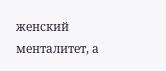женский менталитет, а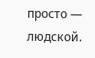просто — людской.